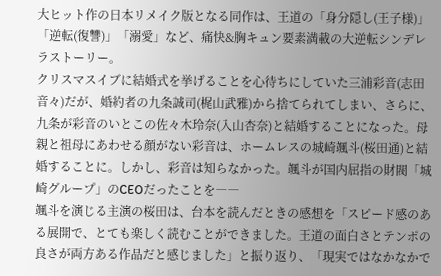大ヒット作の日本リメイク版となる同作は、王道の「身分隠し(王子様)」「逆転(復讐)」「溺愛」など、痛快&胸キュン要素満載の大逆転シンデレラストーリー。
クリスマスイブに結婚式を挙げることを心待ちにしていた三浦彩音(志田音々)だが、婚約者の九条誠司(梶山武雅)から捨てられてしまい、さらに、九条が彩音のいとこの佐々木玲奈(入山杏奈)と結婚することになった。母親と祖母にあわせる顔がない彩音は、ホームレスの城崎颯斗(桜田通)と結婚することに。しかし、彩音は知らなかった。颯斗が国内屈指の財閥「城崎グループ」のCEOだったことを――
颯斗を演じる主演の桜田は、台本を読んだときの感想を「スピード感のある展開で、とても楽しく読むことができました。王道の面白さとテンポの良さが両方ある作品だと感じました」と振り返り、「現実ではなかなかで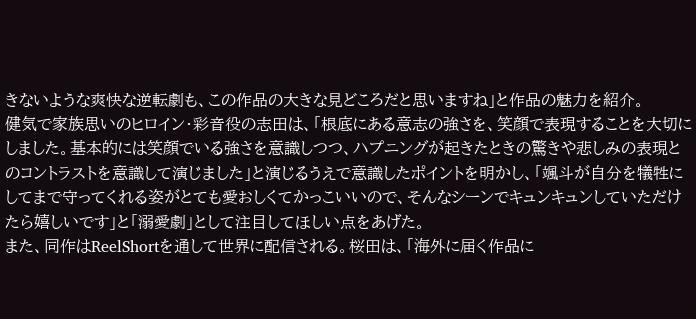きないような爽快な逆転劇も、この作品の大きな見どころだと思いますね」と作品の魅力を紹介。
健気で家族思いのヒロイン・彩音役の志田は、「根底にある意志の強さを、笑顔で表現することを大切にしました。基本的には笑顔でいる強さを意識しつつ、ハプニングが起きたときの驚きや悲しみの表現とのコントラストを意識して演じました」と演じるうえで意識したポイントを明かし、「颯斗が自分を犠牲にしてまで守ってくれる姿がとても愛おしくてかっこいいので、そんなシーンでキュンキュンしていただけたら嬉しいです」と「溺愛劇」として注目してほしい点をあげた。
また、同作はReelShortを通して世界に配信される。桜田は、「海外に届く作品に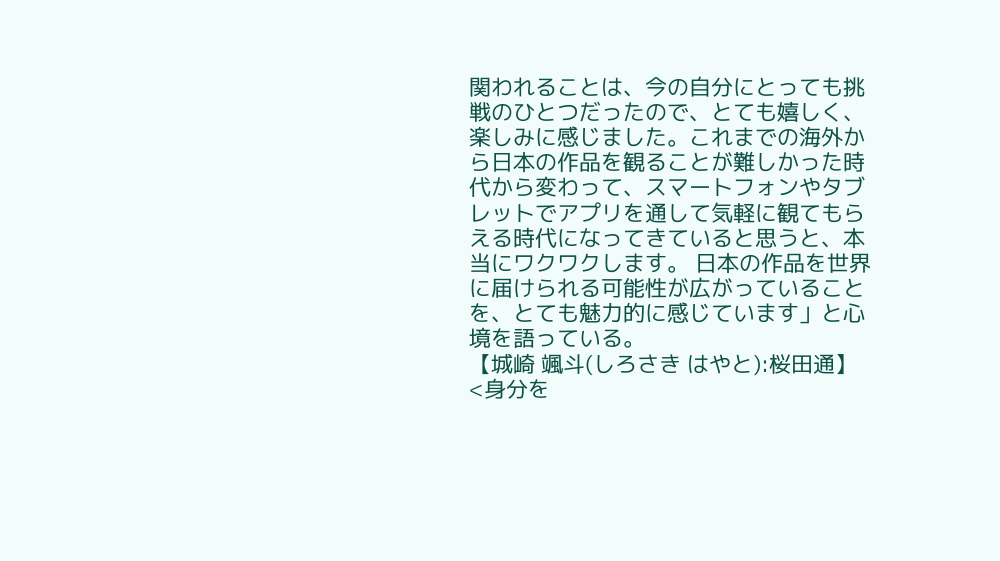関われることは、今の自分にとっても挑戦のひとつだったので、とても嬉しく、楽しみに感じました。これまでの海外から日本の作品を観ることが難しかった時代から変わって、スマートフォンやタブレットでアプリを通して気軽に観てもらえる時代になってきていると思うと、本当にワクワクします。 日本の作品を世界に届けられる可能性が広がっていることを、とても魅力的に感じています」と心境を語っている。
【城崎 颯斗(しろさき はやと):桜田通】
<身分を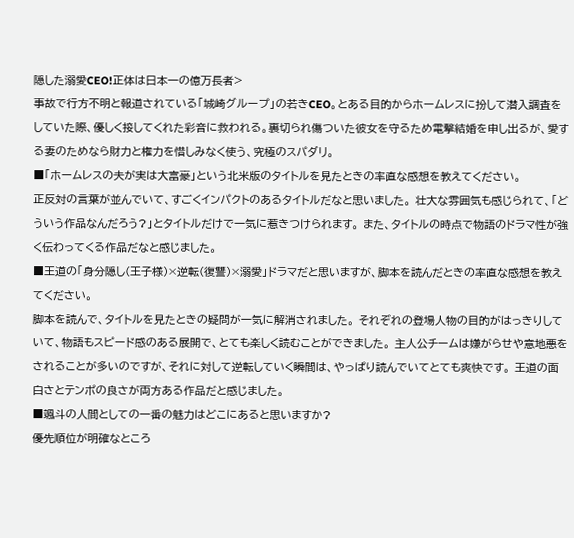隠した溺愛CEO!正体は日本一の億万長者>
事故で行方不明と報道されている「城崎グループ」の若きCEO。とある目的からホームレスに扮して潜入調査をしていた際、優しく接してくれた彩音に救われる。裏切られ傷ついた彼女を守るため電撃結婚を申し出るが、愛する妻のためなら財力と権力を惜しみなく使う、究極のスパダリ。
■「ホームレスの夫が実は大富豪」という北米版のタイトルを見たときの率直な感想を教えてください。
正反対の言葉が並んでいて、すごくインパクトのあるタイトルだなと思いました。 壮大な雰囲気も感じられて、「どういう作品なんだろう?」とタイトルだけで一気に惹きつけられます。 また、タイトルの時点で物語のドラマ性が強く伝わってくる作品だなと感じました。
■王道の「身分隠し(王子様)×逆転(復讐)×溺愛」ドラマだと思いますが、脚本を読んだときの率直な感想を教えてください。
脚本を読んで、タイトルを見たときの疑問が一気に解消されました。 それぞれの登場人物の目的がはっきりしていて、物語もスピード感のある展開で、とても楽しく読むことができました。 主人公チームは嫌がらせや意地悪をされることが多いのですが、それに対して逆転していく瞬間は、やっぱり読んでいてとても爽快です。 王道の面白さとテンポの良さが両方ある作品だと感じました。
■颯斗の人間としての一番の魅力はどこにあると思いますか?
優先順位が明確なところ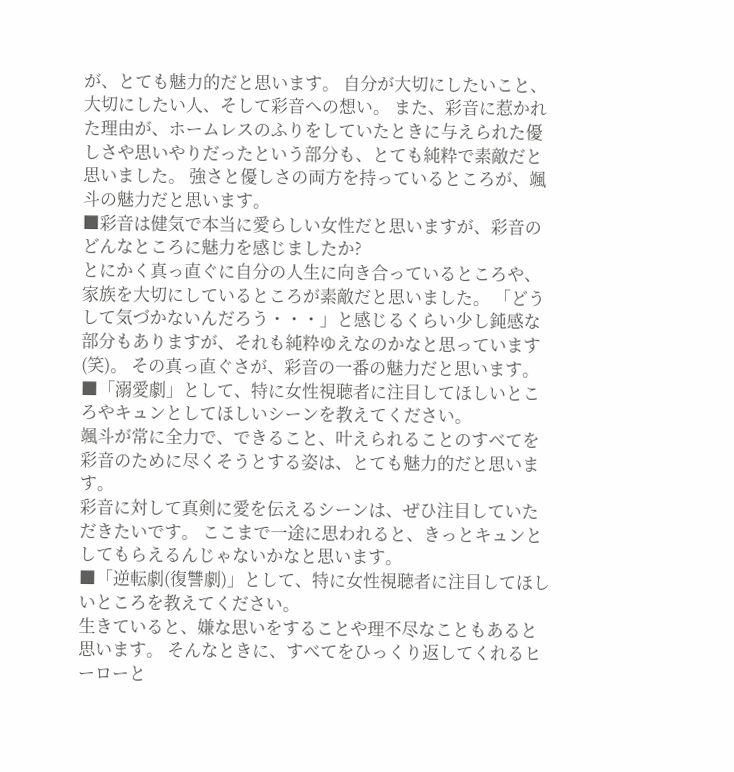が、とても魅力的だと思います。 自分が大切にしたいこと、大切にしたい人、そして彩音への想い。 また、彩音に惹かれた理由が、ホームレスのふりをしていたときに与えられた優しさや思いやりだったという部分も、とても純粋で素敵だと思いました。 強さと優しさの両方を持っているところが、颯斗の魅力だと思います。
■彩音は健気で本当に愛らしい女性だと思いますが、彩音のどんなところに魅力を感じましたか?
とにかく真っ直ぐに自分の人生に向き合っているところや、家族を大切にしているところが素敵だと思いました。 「どうして気づかないんだろう・・・」と感じるくらい少し鈍感な部分もありますが、それも純粋ゆえなのかなと思っています(笑)。 その真っ直ぐさが、彩音の一番の魅力だと思います。
■「溺愛劇」として、特に女性視聴者に注目してほしいところやキュンとしてほしいシーンを教えてください。
颯斗が常に全力で、できること、叶えられることのすべてを彩音のために尽くそうとする姿は、とても魅力的だと思います。
彩音に対して真剣に愛を伝えるシーンは、ぜひ注目していただきたいです。 ここまで一途に思われると、きっとキュンとしてもらえるんじゃないかなと思います。
■「逆転劇(復讐劇)」として、特に女性視聴者に注目してほしいところを教えてください。
生きていると、嫌な思いをすることや理不尽なこともあると思います。 そんなときに、すべてをひっくり返してくれるヒーローと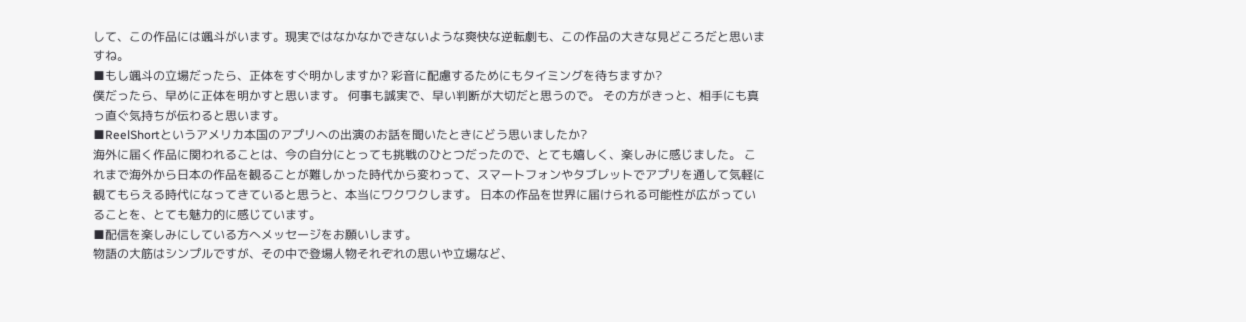して、この作品には颯斗がいます。現実ではなかなかできないような爽快な逆転劇も、この作品の大きな見どころだと思いますね。
■もし颯斗の立場だったら、正体をすぐ明かしますか? 彩音に配慮するためにもタイミングを待ちますか?
僕だったら、早めに正体を明かすと思います。 何事も誠実で、早い判断が大切だと思うので。 その方がきっと、相手にも真っ直ぐ気持ちが伝わると思います。
■ReelShortというアメリカ本国のアプリへの出演のお話を聞いたときにどう思いましたか?
海外に届く作品に関われることは、今の自分にとっても挑戦のひとつだったので、とても嬉しく、楽しみに感じました。 これまで海外から日本の作品を観ることが難しかった時代から変わって、スマートフォンやタブレットでアプリを通して気軽に観てもらえる時代になってきていると思うと、本当にワクワクします。 日本の作品を世界に届けられる可能性が広がっていることを、とても魅力的に感じています。
■配信を楽しみにしている方へメッセージをお願いします。
物語の大筋はシンプルですが、その中で登場人物それぞれの思いや立場など、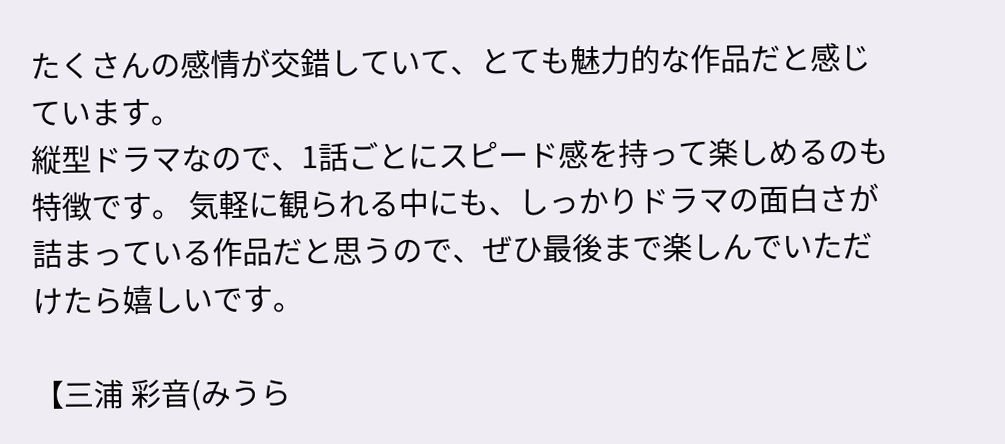たくさんの感情が交錯していて、とても魅力的な作品だと感じています。
縦型ドラマなので、1話ごとにスピード感を持って楽しめるのも特徴です。 気軽に観られる中にも、しっかりドラマの面白さが詰まっている作品だと思うので、ぜひ最後まで楽しんでいただけたら嬉しいです。

【三浦 彩音(みうら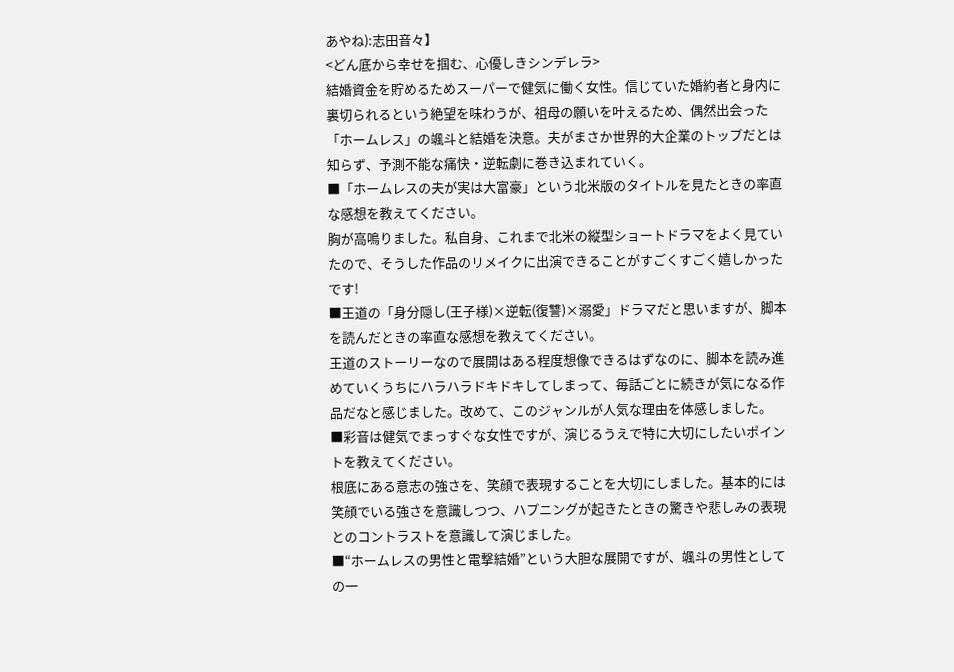あやね):志田音々】
<どん底から幸せを掴む、心優しきシンデレラ>
結婚資金を貯めるためスーパーで健気に働く女性。信じていた婚約者と身内に裏切られるという絶望を味わうが、祖母の願いを叶えるため、偶然出会った「ホームレス」の颯斗と結婚を決意。夫がまさか世界的大企業のトップだとは知らず、予測不能な痛快・逆転劇に巻き込まれていく。
■「ホームレスの夫が実は大富豪」という北米版のタイトルを見たときの率直な感想を教えてください。
胸が高鳴りました。私自身、これまで北米の縦型ショートドラマをよく見ていたので、そうした作品のリメイクに出演できることがすごくすごく嬉しかったです!
■王道の「身分隠し(王子様)×逆転(復讐)×溺愛」ドラマだと思いますが、脚本を読んだときの率直な感想を教えてください。
王道のストーリーなので展開はある程度想像できるはずなのに、脚本を読み進めていくうちにハラハラドキドキしてしまって、毎話ごとに続きが気になる作品だなと感じました。改めて、このジャンルが人気な理由を体感しました。
■彩音は健気でまっすぐな女性ですが、演じるうえで特に大切にしたいポイントを教えてください。
根底にある意志の強さを、笑顔で表現することを大切にしました。基本的には笑顔でいる強さを意識しつつ、ハプニングが起きたときの驚きや悲しみの表現とのコントラストを意識して演じました。
■“ホームレスの男性と電撃結婚”という大胆な展開ですが、颯斗の男性としての一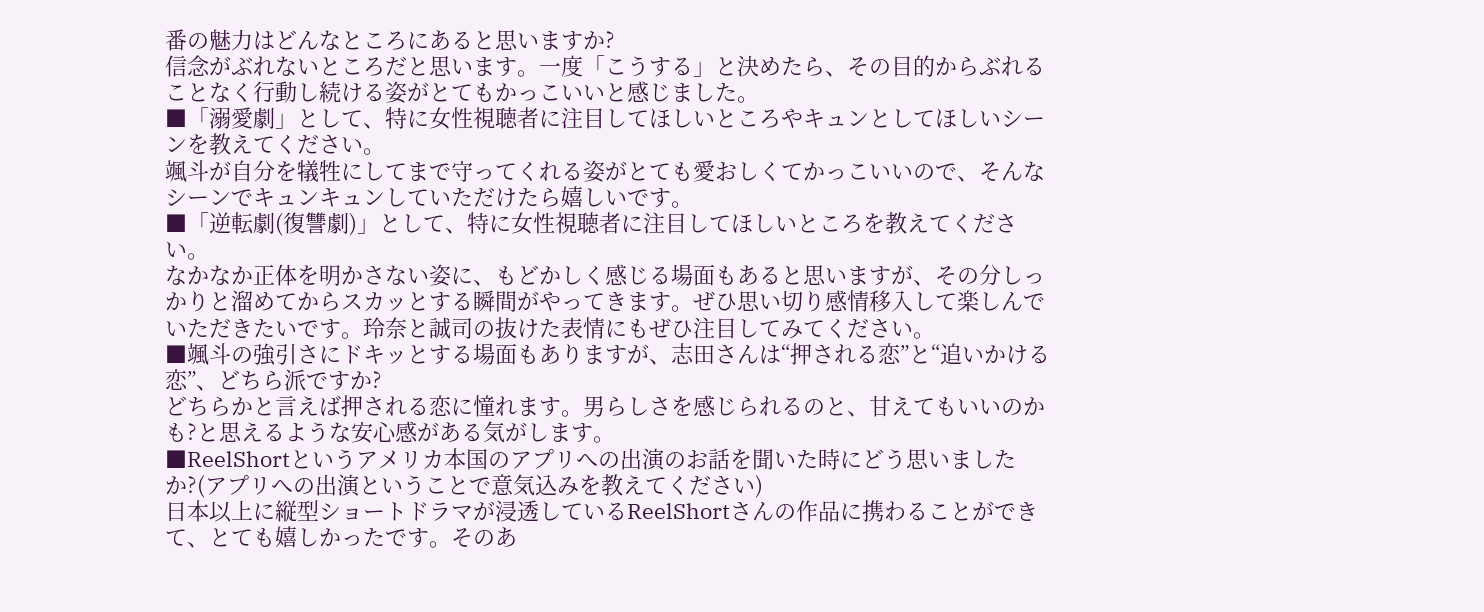番の魅力はどんなところにあると思いますか?
信念がぶれないところだと思います。一度「こうする」と決めたら、その目的からぶれることなく行動し続ける姿がとてもかっこいいと感じました。
■「溺愛劇」として、特に女性視聴者に注目してほしいところやキュンとしてほしいシーンを教えてください。
颯斗が自分を犠牲にしてまで守ってくれる姿がとても愛おしくてかっこいいので、そんなシーンでキュンキュンしていただけたら嬉しいです。
■「逆転劇(復讐劇)」として、特に女性視聴者に注目してほしいところを教えてください。
なかなか正体を明かさない姿に、もどかしく感じる場面もあると思いますが、その分しっかりと溜めてからスカッとする瞬間がやってきます。ぜひ思い切り感情移入して楽しんでいただきたいです。玲奈と誠司の抜けた表情にもぜひ注目してみてください。
■颯斗の強引さにドキッとする場面もありますが、志田さんは“押される恋”と“追いかける恋”、どちら派ですか?
どちらかと言えば押される恋に憧れます。男らしさを感じられるのと、甘えてもいいのかも?と思えるような安心感がある気がします。
■ReelShortというアメリカ本国のアプリへの出演のお話を聞いた時にどう思いましたか?(アプリへの出演ということで意気込みを教えてください)
日本以上に縦型ショートドラマが浸透しているReelShortさんの作品に携わることができて、とても嬉しかったです。そのあ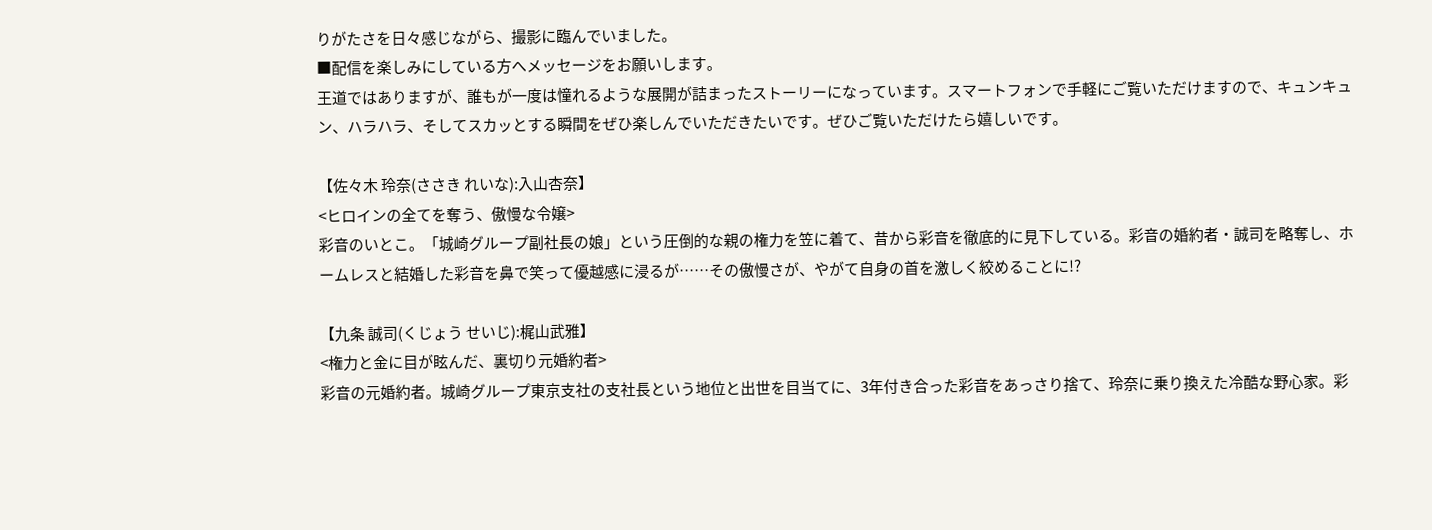りがたさを日々感じながら、撮影に臨んでいました。
■配信を楽しみにしている方へメッセージをお願いします。
王道ではありますが、誰もが一度は憧れるような展開が詰まったストーリーになっています。スマートフォンで手軽にご覧いただけますので、キュンキュン、ハラハラ、そしてスカッとする瞬間をぜひ楽しんでいただきたいです。ぜひご覧いただけたら嬉しいです。

【佐々木 玲奈(ささき れいな):入山杏奈】
<ヒロインの全てを奪う、傲慢な令嬢>
彩音のいとこ。「城崎グループ副社長の娘」という圧倒的な親の権力を笠に着て、昔から彩音を徹底的に見下している。彩音の婚約者・誠司を略奪し、ホームレスと結婚した彩音を鼻で笑って優越感に浸るが……その傲慢さが、やがて自身の首を激しく絞めることに!?

【九条 誠司(くじょう せいじ):梶山武雅】
<権力と金に目が眩んだ、裏切り元婚約者>
彩音の元婚約者。城崎グループ東京支社の支社長という地位と出世を目当てに、3年付き合った彩音をあっさり捨て、玲奈に乗り換えた冷酷な野心家。彩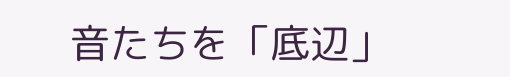音たちを「底辺」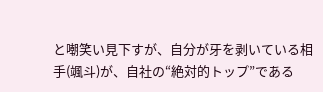と嘲笑い見下すが、自分が牙を剥いている相手(颯斗)が、自社の“絶対的トップ”である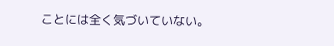ことには全く気づいていない。